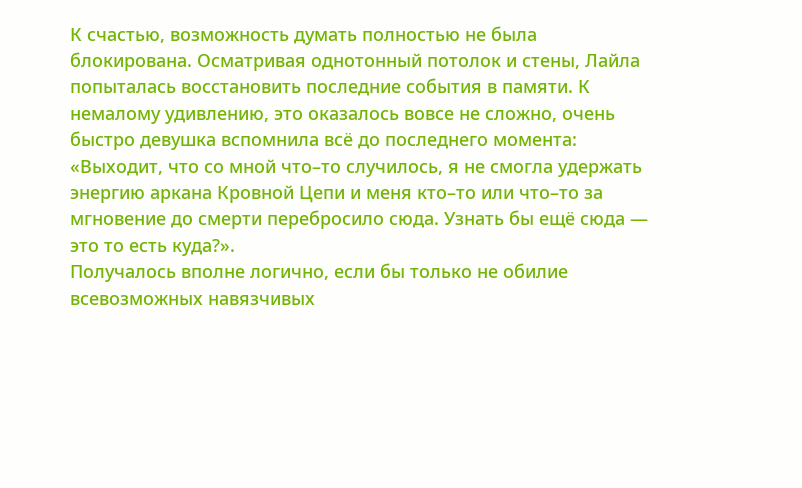К счастью, возможность думать полностью не была блокирована. Осматривая однотонный потолок и стены, Лайла попыталась восстановить последние события в памяти. К немалому удивлению, это оказалось вовсе не сложно, очень быстро девушка вспомнила всё до последнего момента:
«Выходит, что со мной что–то случилось, я не смогла удержать энергию аркана Кровной Цепи и меня кто–то или что–то за мгновение до смерти перебросило сюда. Узнать бы ещё сюда — это то есть куда?».
Получалось вполне логично, если бы только не обилие всевозможных навязчивых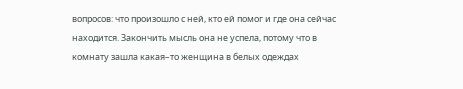вопросов: что произошло с ней, кто ей помог и где она сейчас находится. Закончить мысль она не успела, потому что в комнату зашла какая–то женщина в белых одеждах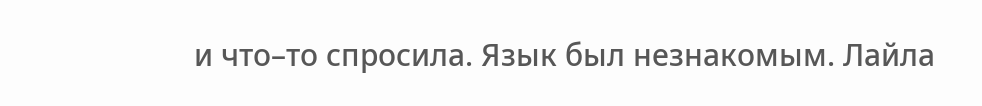и что–то спросила. Язык был незнакомым. Лайла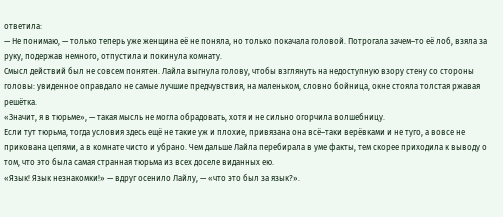ответила:
— Не понимаю, — только теперь уже женщина её не поняла, но только покачала головой. Потрогала зачем–то её лоб, взяла за руку, подержав немного, отпустила и покинула комнату.
Смысл действий был не совсем понятен. Лайла выгнула голову, чтобы взглянуть на недоступную взору стену со стороны головы: увиденное оправдало не самые лучшие предчувствия, на маленьком, словно бойница, окне стояла толстая ржавая решётка.
«Значит, я в тюрьме», — такая мысль не могла обрадовать, хотя и не сильно огорчила волшебницу.
Если тут тюрьма, тогда условия здесь ещё не такие уж и плохие, привязана она всё–таки верёвками и не туго, а вовсе не прикована цепями, а в комнате чисто и убрано. Чем дальше Лайла перебирала в уме факты, тем скорее приходила к выводу о том, что это была самая странная тюрьма из всех доселе виданных ею.
«Язык! Язык незнакомки!» — вдруг осенило Лайлу, — «что это был за язык?».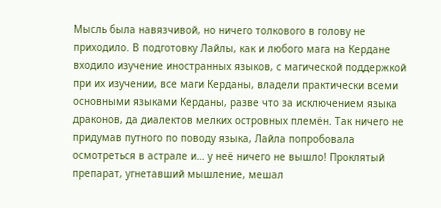Мысль была навязчивой, но ничего толкового в голову не приходило. В подготовку Лайлы, как и любого мага на Кердане входило изучение иностранных языков, с магической поддержкой при их изучении, все маги Керданы, владели практически всеми основными языками Керданы, разве что за исключением языка драконов, да диалектов мелких островных племён. Так ничего не придумав путного по поводу языка, Лайла попробовала осмотреться в астрале и… у неё ничего не вышло! Проклятый препарат, угнетавший мышление, мешал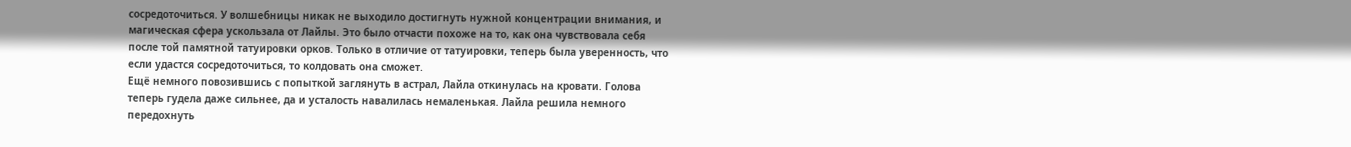сосредоточиться. У волшебницы никак не выходило достигнуть нужной концентрации внимания, и магическая сфера ускользала от Лайлы. Это было отчасти похоже на то, как она чувствовала себя после той памятной татуировки орков. Только в отличие от татуировки, теперь была уверенность, что если удастся сосредоточиться, то колдовать она сможет.
Ещё немного повозившись с попыткой заглянуть в астрал, Лайла откинулась на кровати. Голова теперь гудела даже сильнее, да и усталость навалилась немаленькая. Лайла решила немного передохнуть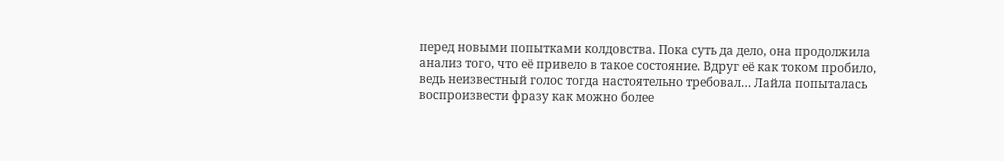перед новыми попытками колдовства. Пока суть да дело, она продолжила анализ того, что её привело в такое состояние. Вдруг её как током пробило, ведь неизвестный голос тогда настоятельно требовал… Лайла попыталась воспроизвести фразу как можно более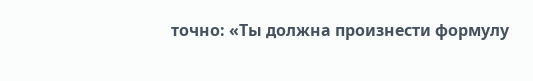точно: «Ты должна произнести формулу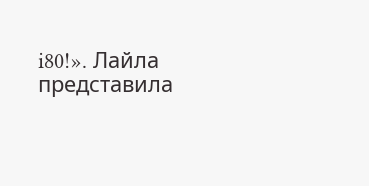i80!». Лайла представила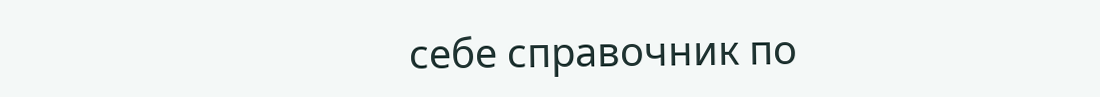себе справочник по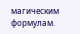магическим формулам.